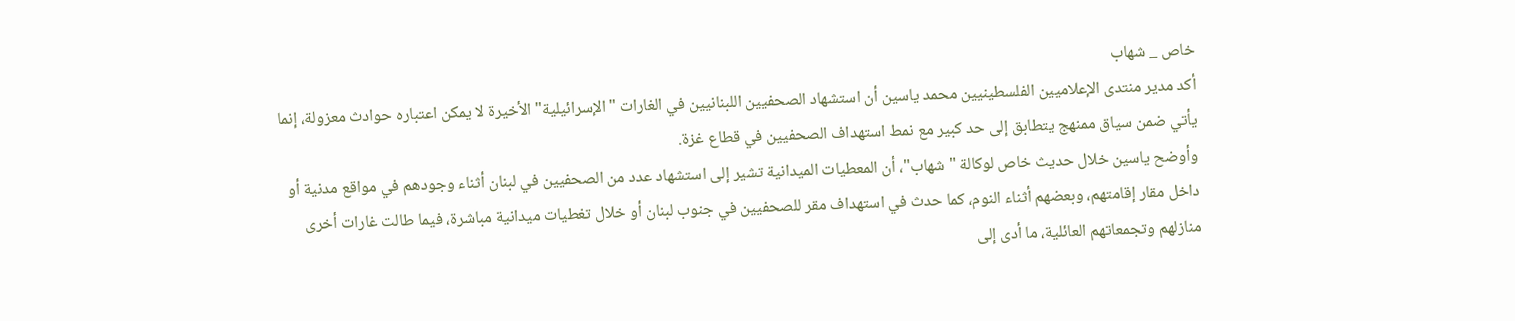خاص _ شهاب
أكد مدير منتدى الإعلاميين الفلسطينيين محمد ياسين أن استشهاد الصحفيين اللبنانيين في الغارات "الإسرائيلية" الأخيرة لا يمكن اعتباره حوادث معزولة، إنما يأتي ضمن سياق ممنهج يتطابق إلى حد كبير مع نمط استهداف الصحفيين في قطاع غزة.
وأوضح ياسين خلال حديث خاص لوكالة "شهاب"، أن المعطيات الميدانية تشير إلى استشهاد عدد من الصحفيين في لبنان أثناء وجودهم في مواقع مدنية أو داخل مقار إقامتهم، وبعضهم أثناء النوم، كما حدث في استهداف مقر للصحفيين في جنوب لبنان أو خلال تغطيات ميدانية مباشرة، فيما طالت غارات أخرى منازلهم وتجمعاتهم العائلية، ما أدى إلى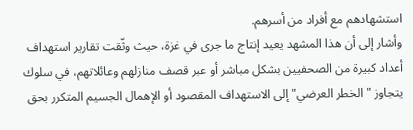استشهادهم مع أفراد من أسرهم.
وأشار إلى أن هذا المشهد يعيد إنتاج ما جرى في غزة، حيث وثّقت تقارير استهداف أعداد كبيرة من الصحفيين بشكل مباشر أو عبر قصف منازلهم وعائلاتهم، في سلوك يتجاوز "الخطر العرضي" إلى الاستهداف المقصود أو الإهمال الجسيم المتكرر بحق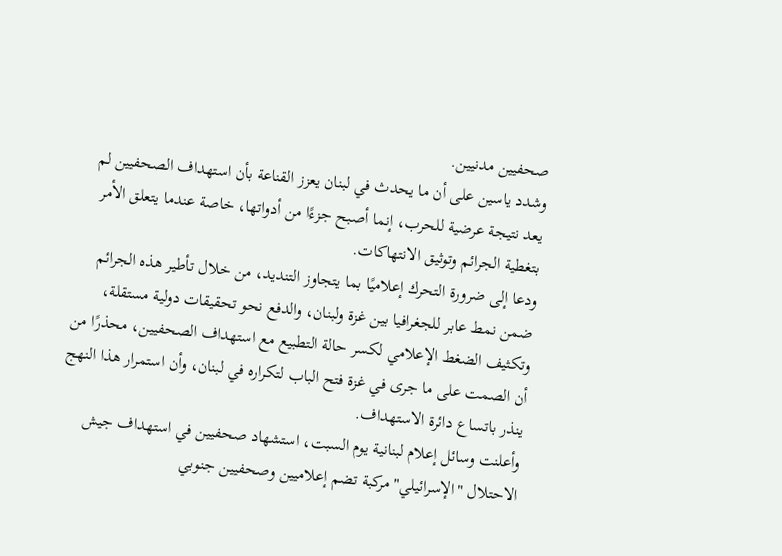صحفيين مدنيين.
وشدد ياسين على أن ما يحدث في لبنان يعزز القناعة بأن استهداف الصحفيين لم يعد نتيجة عرضية للحرب، إنما أصبح جزءًا من أدواتها، خاصة عندما يتعلق الأمر بتغطية الجرائم وتوثيق الانتهاكات.
ودعا إلى ضرورة التحرك إعلاميًا بما يتجاوز التنديد، من خلال تأطير هذه الجرائم ضمن نمط عابر للجغرافيا بين غزة ولبنان، والدفع نحو تحقيقات دولية مستقلة، وتكثيف الضغط الإعلامي لكسر حالة التطبيع مع استهداف الصحفيين، محذرًا من أن الصمت على ما جرى في غزة فتح الباب لتكراره في لبنان، وأن استمرار هذا النهج ينذر باتساع دائرة الاستهداف.
وأعلنت وسائل إعلام لبنانية يوم السبت، استشهاد صحفيين في استهداف جيش الاحتلال "الإسرائيلي" مركبة تضم إعلاميين وصحفيين جنوبي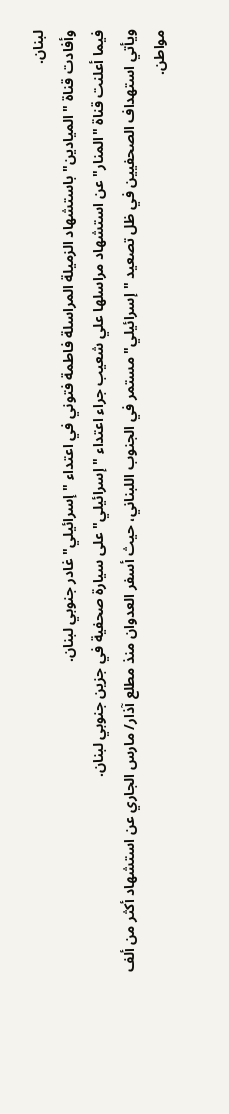لبنان.
وأفادت قناة "الميادين" باستشهاد الزميلة المراسلة فاطمة فتوني في اعتداء "إسرائيلي" غادر جنوبي لبنان.
فيما أعلنت قناة "المنار" عن استشهاد مراسلها علي شعيب جراء اعتداء "إسرائيلي" على سيارة صحفية في جزين جنوبي لبنان.
ويأتي استهداف الصحفيين في ظل تصعيد "إسرائيلي" مستمر في الجنوب اللبناني، حيث أسفر العدوان منذ مطلع آذار/ مارس الجاري عن استشهاد أكثر من ألف مواطن.